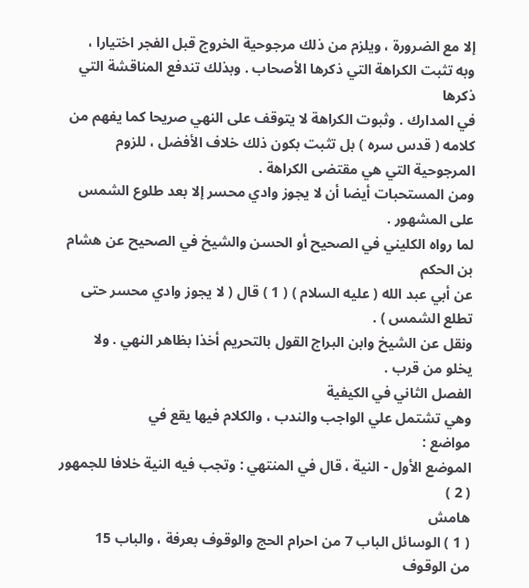إلا مع الضرورة ، ويلزم من ذلك مرجوحية الخروج قبل الفجر اختيارا ،
وبه تثبت الكراهة التي ذكرها الأصحاب . وبذلك تندفع المناقشة التي ذكرها
في المدارك . وثبوت الكراهة لا يتوقف على النهي صريحا كما يفهم من
كلامه ( قدس سره ) بل تثبت بكون ذلك خلاف الأفضل ، للزوم
المرجوحية التي هي مقتضى الكراهة .
ومن المستحبات أيضا أن لا يجوز وادي محسر إلا بعد طلوع الشمس
على المشهور .
لما رواه الكليني في الصحيح أو الحسن والشيخ في الصحيح عن هشام بن الحكم
عن أبي عبد الله ( عليه السلام ) ( 1 ) قال ( لا يجوز وادي محسر حتى
تطلع الشمس ) .
ونقل عن الشيخ وابن البراج القول بالتحريم أخذا بظاهر النهي . ولا
يخلو من قرب .
الفصل الثاني في الكيفية
وهي تشتمل علي الواجب والندب ، والكلام فيها يقع في
مواضع :
الموضع الأول - النية ، قال في المنتهي : وتجب فيه النية خلافا للجمهور ( 2 )
هامش
( 1 ) الوسائل الباب 7 من احرام الحج والوقوف بعرفة ، والباب 15
من الوقوف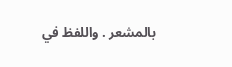بالمشعر . واللفظ في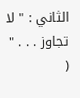الثاني : " لا تجاوز . . . "
(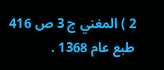2 ) المغني ج 3 ص 416 طبع عام 1368 .